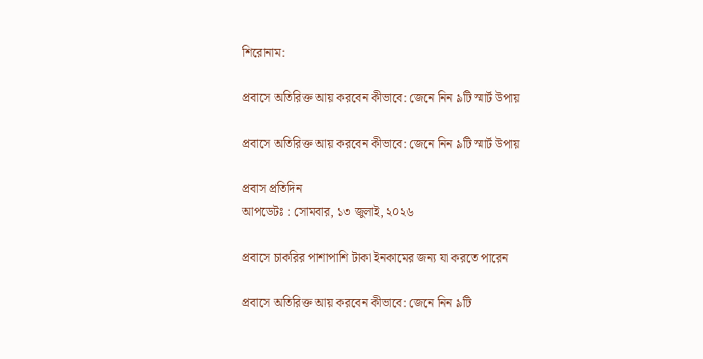শিরোনাম:

প্রবাসে অতিরিক্ত আয় করবেন কীভাবে: জেনে নিন ৯টি স্মার্ট উপায়

প্রবাসে অতিরিক্ত আয় করবেন কীভাবে: জেনে নিন ৯টি স্মার্ট উপায়

প্রবাস প্রতিদিন
আপডেটঃ : সোমবার, ১৩ জুলাই, ২০২৬

প্রবাসে চাকরির পাশাপাশি টাকা ইনকামের জন্য যা করতে পারেন

প্রবাসে অতিরিক্ত আয় করবেন কীভাবে: জেনে নিন ৯টি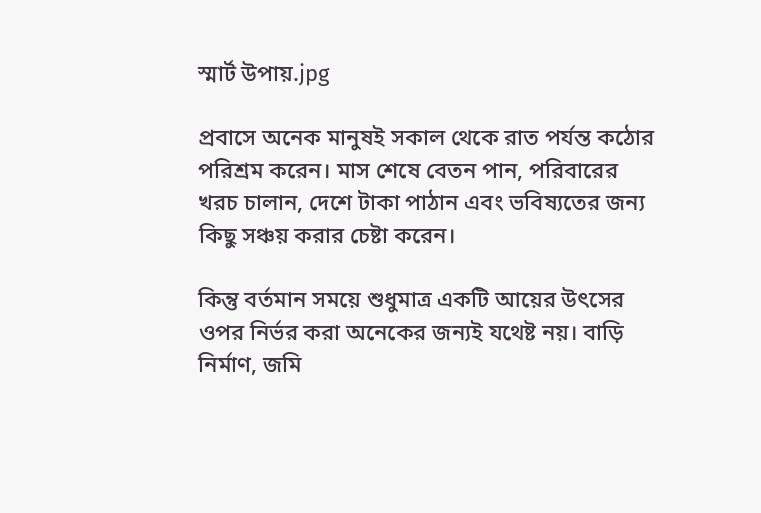স্মার্ট উপায়.jpg

প্রবাসে অনেক মানুষই সকাল থেকে রাত পর্যন্ত কঠোর পরিশ্রম করেন। মাস শেষে বেতন পান, পরিবারের খরচ চালান, দেশে টাকা পাঠান এবং ভবিষ্যতের জন্য কিছু সঞ্চয় করার চেষ্টা করেন।

কিন্তু বর্তমান সময়ে শুধুমাত্র একটি আয়ের উৎসের ওপর নির্ভর করা অনেকের জন্যই যথেষ্ট নয়। বাড়ি নির্মাণ, জমি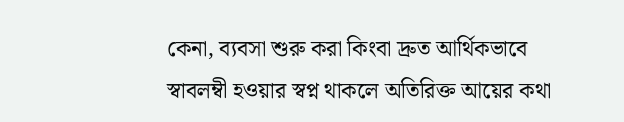কেনা, ব্যবসা শুরু করা কিংবা দ্রুত আর্থিকভাবে স্বাবলম্বী হওয়ার স্বপ্ন থাকলে অতিরিক্ত আয়ের কথা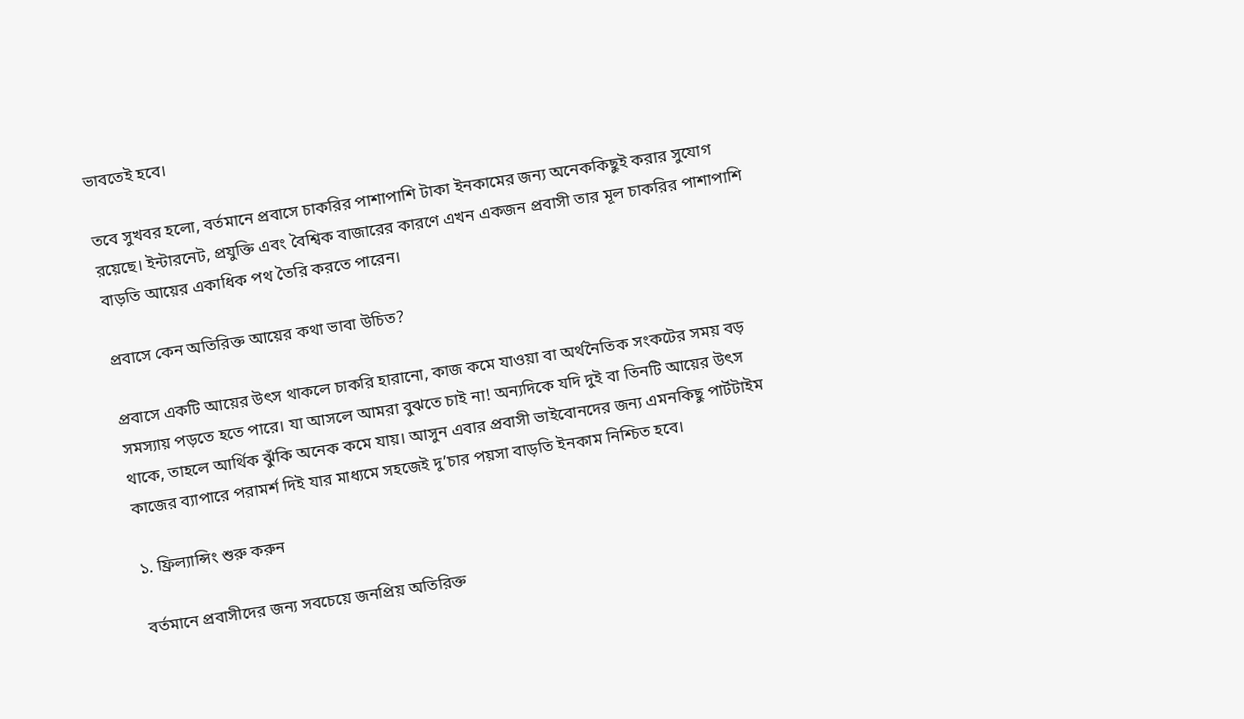ভাবতেই হবে।

তবে সুখবর হলো, বর্তমানে প্রবাসে চাকরির পাশাপাশি টাকা ইনকামের জন্য অনেককিছুই করার সুযোগ রয়েছে। ইন্টারনেট, প্রযুক্তি এবং বৈশ্বিক বাজারের কারণে এখন একজন প্রবাসী তার মূল চাকরির পাশাপাশি বাড়তি আয়ের একাধিক পথ তৈরি করতে পারেন।

প্রবাসে কেন অতিরিক্ত আয়ের কথা ভাবা উচিত?

প্রবাসে একটি আয়ের উৎস থাকলে চাকরি হারানো, কাজ কমে যাওয়া বা অর্থনৈতিক সংকটের সময় বড় সমস্যায় পড়তে হতে পারে। যা আসলে আমরা বুঝতে চাই না! অন্যদিকে যদি দুই বা তিনটি আয়ের উৎস থাকে, তাহলে আর্থিক ঝুঁকি অনেক কমে যায়। আসুন এবার প্রবাসী ভাইবোনদের জন্য এমনকিছু পার্টটাইম কাজের ব্যাপারে পরামর্শ দিই যার মাধ্যমে সহজেই দু’চার পয়সা বাড়তি ইনকাম নিশ্চিত হবে।

১. ফ্রিল্যান্সিং শুরু করুন

বর্তমানে প্রবাসীদের জন্য সবচেয়ে জনপ্রিয় অতিরিক্ত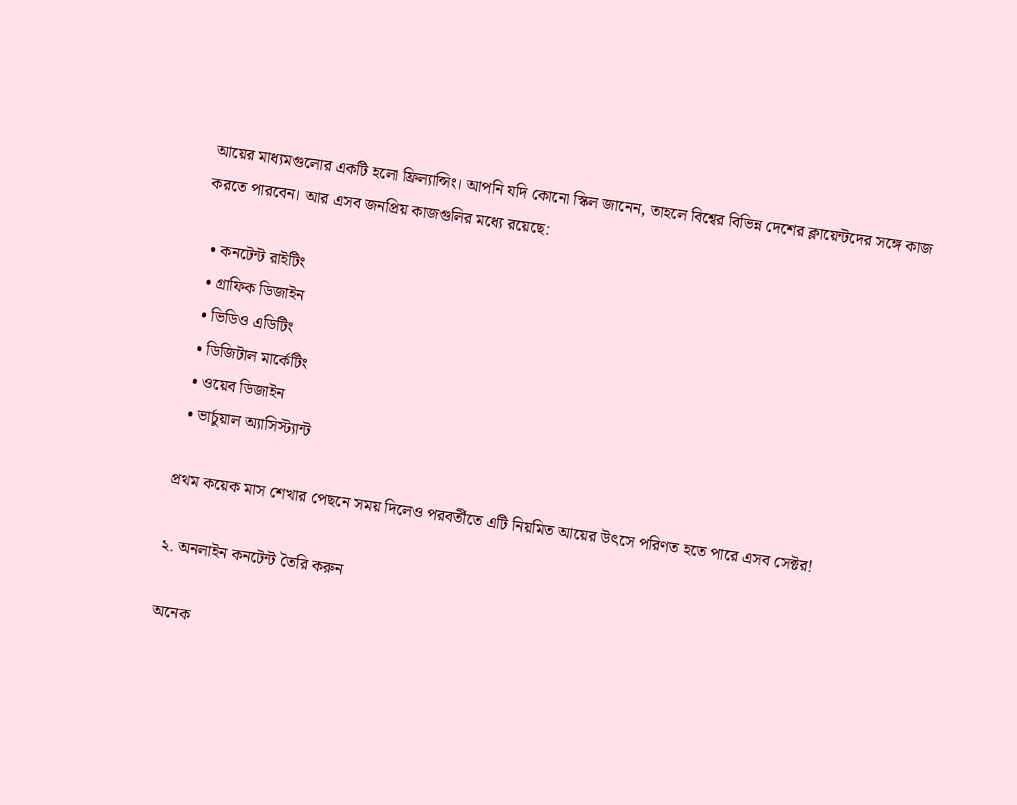আয়ের মাধ্যমগুলোর একটি হলো ফ্রিল্যান্সিং। আপনি যদি কোনো স্কিল জানেন, তাহলে বিশ্বের বিভিন্ন দেশের ক্লায়েন্টদের সঙ্গে কাজ করতে পারবেন। আর এসব জনপ্রিয় কাজগুলির মধ্যে রয়েছে:

  • কনটেন্ট রাইটিং
  • গ্রাফিক ডিজাইন
  • ভিডিও এডিটিং
  • ডিজিটাল মার্কেটিং
  • ওয়েব ডিজাইন
  • ভার্চুয়াল অ্যাসিস্ট্যান্ট

প্রথম কয়েক মাস শেখার পেছনে সময় দিলেও পরবর্তীতে এটি নিয়মিত আয়ের উৎসে পরিণত হতে পারে এসব সেক্টর!

২. অনলাইন কনটেন্ট তৈরি করুন

অনেক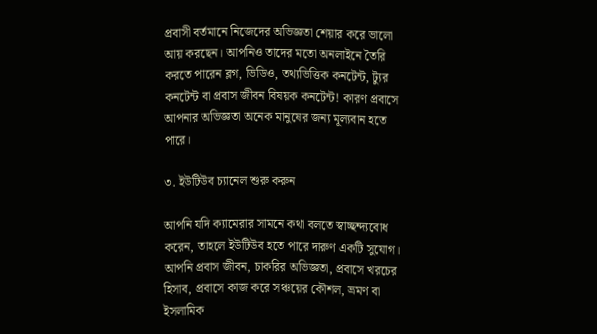প্রবাসী বর্তমানে নিজেদের অভিজ্ঞতা শেয়ার করে ভালো আয় করছেন। আপনিও তাদের মতো অনলাইনে তৈরি করতে পারেন ব্লগ, ভিডিও, তথ্যভিত্তিক কনটেন্ট, ট্যুর কনটেন্ট বা প্রবাস জীবন বিষয়ক কনটেন্ট! কারণ প্রবাসে আপনার অভিজ্ঞতা অনেক মানুষের জন্য মূল্যবান হতে পারে।

৩. ইউটিউব চ্যানেল শুরু করুন

আপনি যদি ক্যামেরার সামনে কথা বলতে স্বাচ্ছন্দ্যবোধ করেন, তাহলে ইউটিউব হতে পারে দারুণ একটি সুযোগ। আপনি প্রবাস জীবন, চাকরির অভিজ্ঞতা, প্রবাসে খরচের হিসাব, প্রবাসে কাজ করে সঞ্চয়ের কৌশল, ভ্রমণ বা ইসলামিক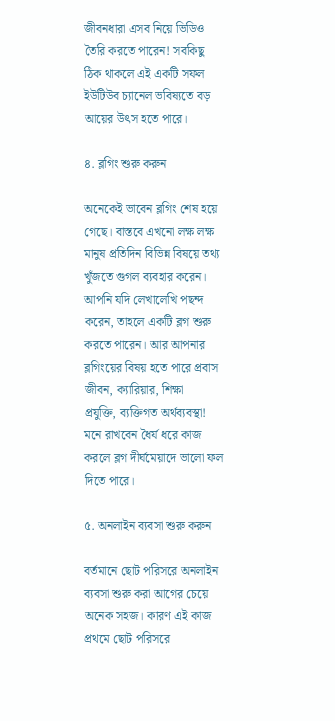জীবনধারা এসব নিয়ে ভিডিও তৈরি করতে পারেন! সবকিছু ঠিক থাকলে এই একটি সফল ইউটিউব চ্যানেল ভবিষ্যতে বড় আয়ের উৎস হতে পারে।

৪. ব্লগিং শুরু করুন

অনেকেই ভাবেন ব্লগিং শেষ হয়ে গেছে। বাস্তবে এখনো লক্ষ লক্ষ মানুষ প্রতিদিন বিভিন্ন বিষয়ে তথ্য খুঁজতে গুগল ব্যবহার করেন। আপনি যদি লেখালেখি পছন্দ করেন, তাহলে একটি ব্লগ শুরু করতে পারেন। আর আপনার ব্লগিংয়ের বিষয় হতে পারে প্রবাস জীবন, ক্যারিয়ার, শিক্ষা
প্রযুক্তি, ব্যক্তিগত অর্থব্যবস্থা! মনে রাখবেন ধৈর্য ধরে কাজ করলে ব্লগ দীর্ঘমেয়াদে ভালো ফল দিতে পারে।

৫. অনলাইন ব্যবসা শুরু করুন

বর্তমানে ছোট পরিসরে অনলাইন ব্যবসা শুরু করা আগের চেয়ে অনেক সহজ। কারণ এই কাজ প্রথমে ছোট পরিসরে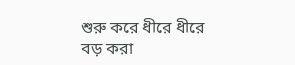শুরু করে ধীরে ধীরে বড় করা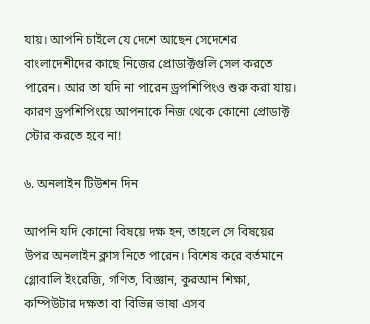যায়। আপনি চাইলে যে দেশে আছেন সেদেশের বাংলাদেশীদের কাছে নিজের প্রোডাক্টগুলি সেল করতে পারেন। আর তা যদি না পারেন ড্রপশিপিংও শুরু করা যায়। কারণ ড্রপশিপিংয়ে আপনাকে নিজ থেকে কোনো প্রোডাক্ট স্টোর করতে হবে না!

৬. অনলাইন টিউশন দিন

আপনি যদি কোনো বিষয়ে দক্ষ হন, তাহলে সে বিষয়ের উপর অনলাইন ক্লাস নিতে পারেন। বিশেষ করে বর্তমানে গ্লোবালি ইংরেজি, গণিত, বিজ্ঞান, কুরআন শিক্ষা, কম্পিউটার দক্ষতা বা বিভিন্ন ভাষা এসব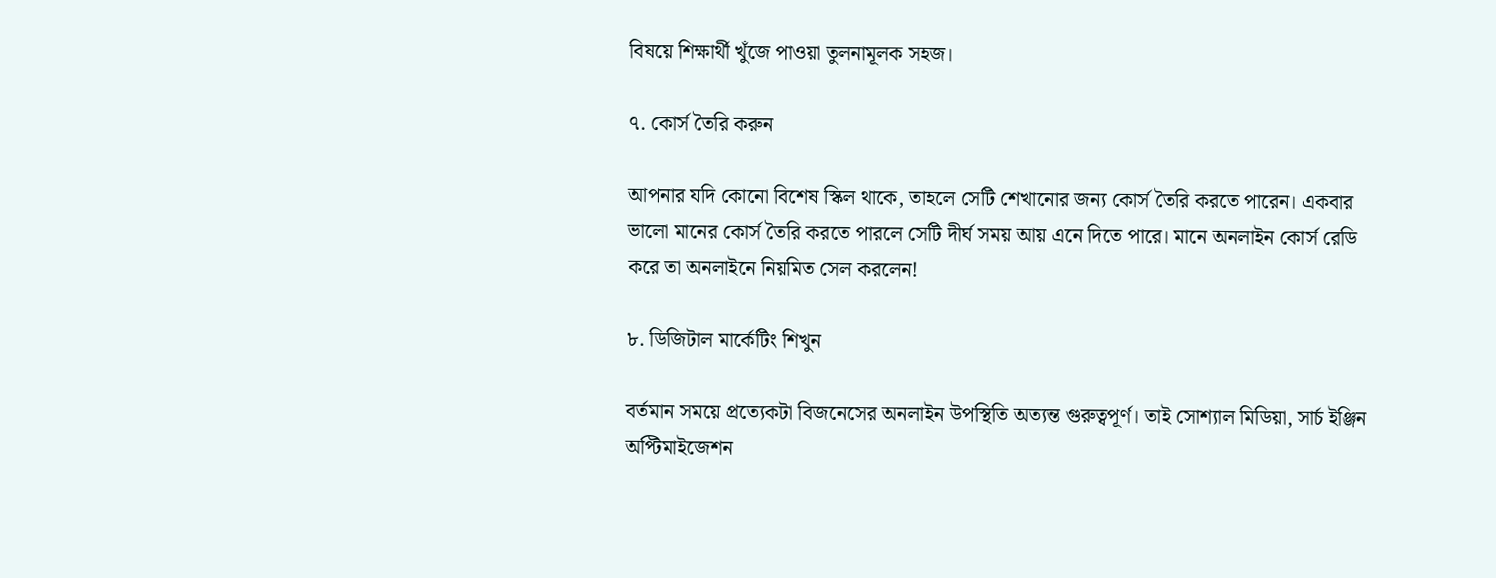বিষয়ে শিক্ষার্থী খুঁজে পাওয়া তুলনামূলক সহজ।

৭. কোর্স তৈরি করুন

আপনার যদি কোনো বিশেষ স্কিল থাকে, তাহলে সেটি শেখানোর জন্য কোর্স তৈরি করতে পারেন। একবার ভালো মানের কোর্স তৈরি করতে পারলে সেটি দীর্ঘ সময় আয় এনে দিতে পারে। মানে অনলাইন কোর্স রেডি করে তা অনলাইনে নিয়মিত সেল করলেন!

৮. ডিজিটাল মার্কেটিং শিখুন

বর্তমান সময়ে প্রত্যেকটা বিজনেসের অনলাইন উপস্থিতি অত্যন্ত গুরুত্বপূর্ণ। তাই সোশ্যাল মিডিয়া, সার্চ ইঞ্জিন অপ্টিমাইজেশন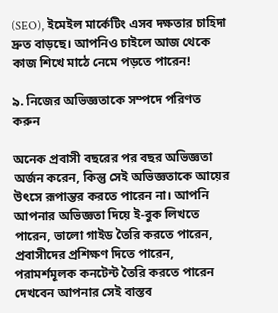(SEO), ইমেইল মার্কেটিং এসব দক্ষতার চাহিদা দ্রুত বাড়ছে। আপনিও চাইলে আজ থেকে কাজ শিখে মাঠে নেমে পড়তে পারেন!

৯. নিজের অভিজ্ঞতাকে সম্পদে পরিণত করুন

অনেক প্রবাসী বছরের পর বছর অভিজ্ঞতা অর্জন করেন, কিন্তু সেই অভিজ্ঞতাকে আয়ের উৎসে রূপান্তর করতে পারেন না। আপনি আপনার অভিজ্ঞতা দিয়ে ই-বুক লিখতে পারেন, ভালো গাইড তৈরি করতে পারেন, প্রবাসীদের প্রশিক্ষণ দিতে পারেন, পরামর্শমূলক কনটেন্ট তৈরি করতে পারেন দেখবেন আপনার সেই বাস্তব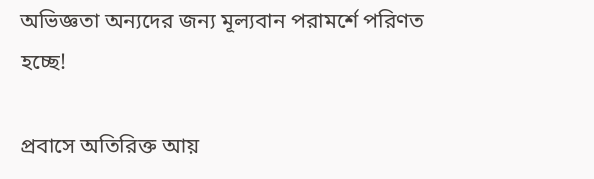অভিজ্ঞতা অন্যদের জন্য মূল্যবান পরামর্শে পরিণত হচ্ছে!

প্রবাসে অতিরিক্ত আয়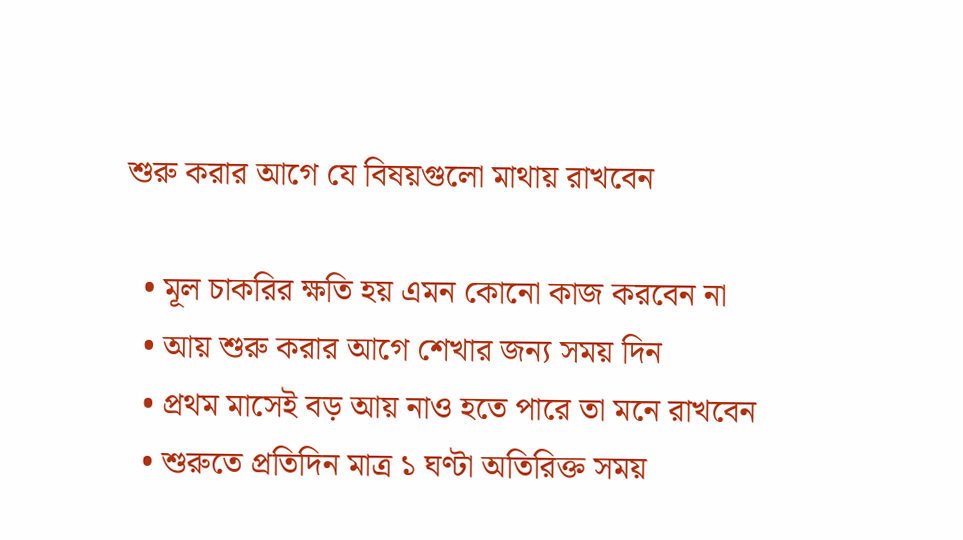শুরু করার আগে যে বিষয়গুলো মাথায় রাখবেন

  • মূল চাকরির ক্ষতি হয় এমন কোনো কাজ করবেন না
  • আয় শুরু করার আগে শেখার জন্য সময় দিন
  • প্রথম মাসেই বড় আয় নাও হতে পারে তা মনে রাখবেন
  • শুরুতে প্রতিদিন মাত্র ১ ঘণ্টা অতিরিক্ত সময়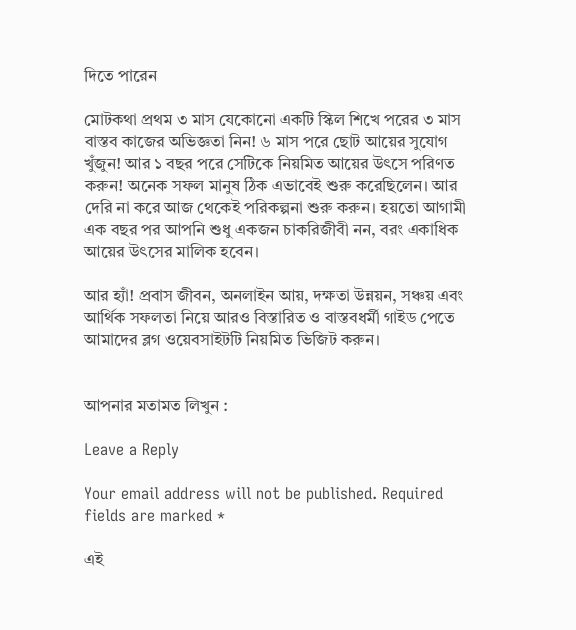দিতে পারেন

মোটকথা প্রথম ৩ মাস যেকোনো একটি স্কিল শিখে পরের ৩ মাস বাস্তব কাজের অভিজ্ঞতা নিন! ৬ মাস পরে ছোট আয়ের সুযোগ খুঁজুন! আর ১ বছর পরে সেটিকে নিয়মিত আয়ের উৎসে পরিণত করুন! অনেক সফল মানুষ ঠিক এভাবেই শুরু করেছিলেন। আর দেরি না করে আজ থেকেই পরিকল্পনা শুরু করুন। হয়তো আগামী এক বছর পর আপনি শুধু একজন চাকরিজীবী নন, বরং একাধিক আয়ের উৎসের মালিক হবেন।

আর হ্যাঁ! প্রবাস জীবন, অনলাইন আয়, দক্ষতা উন্নয়ন, সঞ্চয় এবং আর্থিক সফলতা নিয়ে আরও বিস্তারিত ও বাস্তবধর্মী গাইড পেতে আমাদের ব্লগ ওয়েবসাইটটি নিয়মিত ভিজিট করুন।


আপনার মতামত লিখুন :

Leave a Reply

Your email address will not be published. Required fields are marked *

এই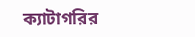ক্যাটাগরির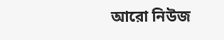আরো নিউজ